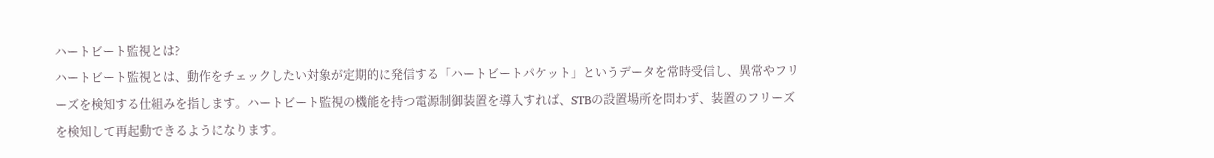ハートビート監視とは?
ハートビート監視とは、動作をチェックしたい対象が定期的に発信する「ハートビートパケット」というデータを常時受信し、異常やフリーズを検知する仕組みを指します。ハートビート監視の機能を持つ電源制御装置を導入すれば、STBの設置場所を問わず、装置のフリーズを検知して再起動できるようになります。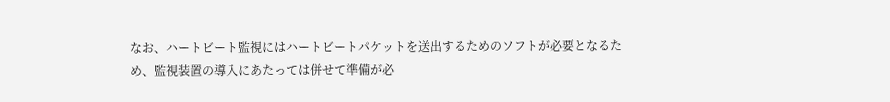なお、ハートビート監視にはハートビートパケットを送出するためのソフトが必要となるため、監視装置の導入にあたっては併せて準備が必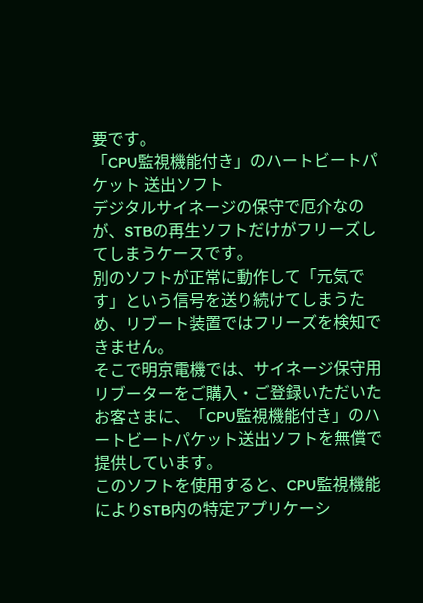要です。
「CPU監視機能付き」のハートビートパケット 送出ソフト
デジタルサイネージの保守で厄介なのが、STBの再生ソフトだけがフリーズしてしまうケースです。
別のソフトが正常に動作して「元気です」という信号を送り続けてしまうため、リブート装置ではフリーズを検知できません。
そこで明京電機では、サイネージ保守用リブーターをご購入・ご登録いただいたお客さまに、「CPU監視機能付き」のハートビートパケット送出ソフトを無償で提供しています。
このソフトを使用すると、CPU監視機能によりSTB内の特定アプリケーシ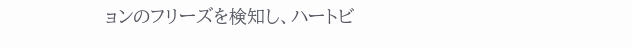ョンのフリーズを検知し、ハートビ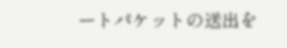ートパケットの送出を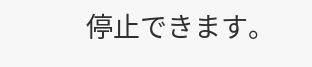停止できます。